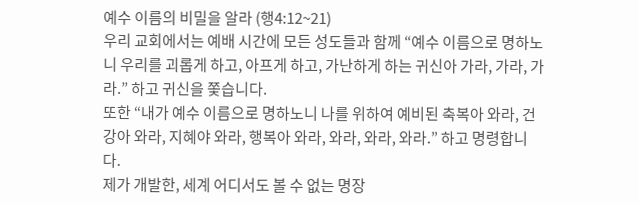예수 이름의 비밀을 알라 (행4:12~21)
우리 교회에서는 예배 시간에 모든 성도들과 함께 “예수 이름으로 명하노니 우리를 괴롭게 하고, 아프게 하고, 가난하게 하는 귀신아 가라, 가라, 가라.” 하고 귀신을 쫓습니다.
또한 “내가 예수 이름으로 명하노니 나를 위하여 예비된 축복아 와라, 건강아 와라, 지혜야 와라, 행복아 와라, 와라, 와라, 와라.” 하고 명령합니다.
제가 개발한, 세계 어디서도 볼 수 없는 명장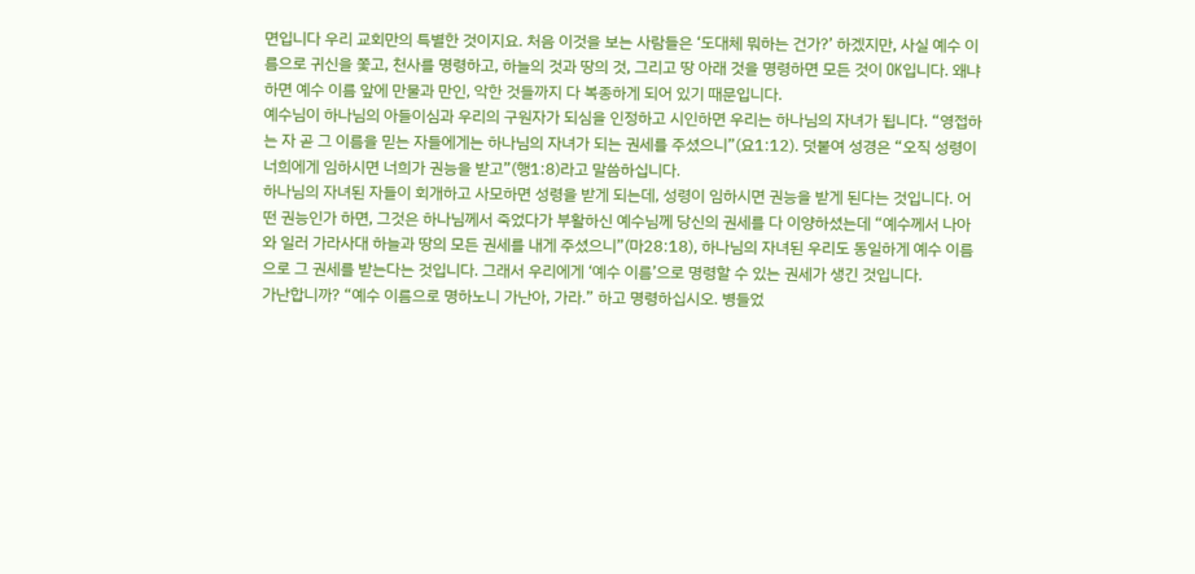면입니다 우리 교회만의 특별한 것이지요. 처음 이것을 보는 사람들은 ‘도대체 뭐하는 건가?’ 하겠지만, 사실 예수 이름으로 귀신을 쫓고, 천사를 명령하고, 하늘의 것과 땅의 것, 그리고 땅 아래 것을 명령하면 모든 것이 OK입니다. 왜냐하면 예수 이름 앞에 만물과 만인, 악한 것들까지 다 복종하게 되어 있기 때문입니다.
예수님이 하나님의 아들이심과 우리의 구원자가 되심을 인정하고 시인하면 우리는 하나님의 자녀가 됩니다. “영접하는 자 곧 그 이름을 믿는 자들에게는 하나님의 자녀가 되는 권세를 주셨으니”(요1:12). 덧붙여 성경은 “오직 성령이 너희에게 임하시면 너희가 권능을 받고”(행1:8)라고 말씀하십니다.
하나님의 자녀된 자들이 회개하고 사모하면 성령을 받게 되는데, 성령이 임하시면 권능을 받게 된다는 것입니다. 어떤 권능인가 하면, 그것은 하나님께서 죽었다가 부활하신 예수님께 당신의 권세를 다 이양하셨는데 “예수께서 나아와 일러 가라사대 하늘과 땅의 모든 권세를 내게 주셨으니”(마28:18), 하나님의 자녀된 우리도 동일하게 예수 이름으로 그 권세를 받는다는 것입니다. 그래서 우리에게 ‘예수 이름’으로 명령할 수 있는 권세가 생긴 것입니다.
가난합니까? “예수 이름으로 명하노니 가난아, 가라.” 하고 명령하십시오. 병들었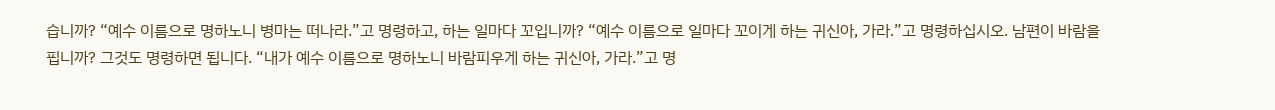습니까? “예수 이름으로 명하노니 병마는 떠나라.”고 명령하고, 하는 일마다 꼬입니까? “예수 이름으로 일마다 꼬이게 하는 귀신아, 가라.”고 명령하십시오. 남편이 바람을 핍니까? 그것도 명령하면 됩니다. “내가 예수 이름으로 명하노니 바람피우게 하는 귀신아, 가라.”고 명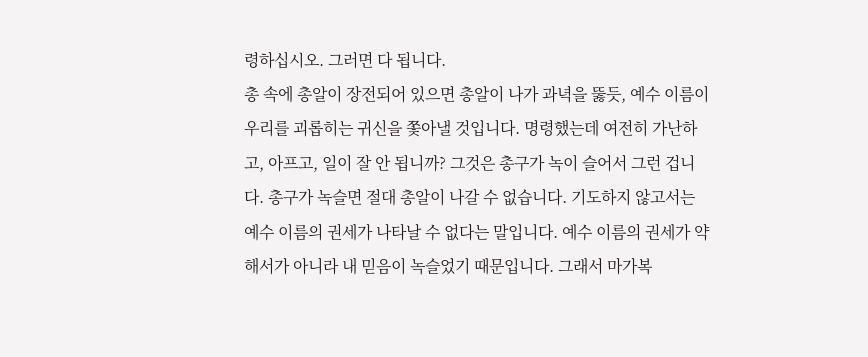령하십시오. 그러면 다 됩니다.
총 속에 총알이 장전되어 있으면 총알이 나가 과녁을 뚫듯, 예수 이름이 우리를 괴롭히는 귀신을 쫓아낼 것입니다. 명령했는데 여전히 가난하고, 아프고, 일이 잘 안 됩니까? 그것은 총구가 녹이 슬어서 그런 겁니다. 총구가 녹슬면 절대 총알이 나갈 수 없습니다. 기도하지 않고서는 예수 이름의 권세가 나타날 수 없다는 말입니다. 예수 이름의 권세가 약해서가 아니라 내 믿음이 녹슬었기 때문입니다. 그래서 마가복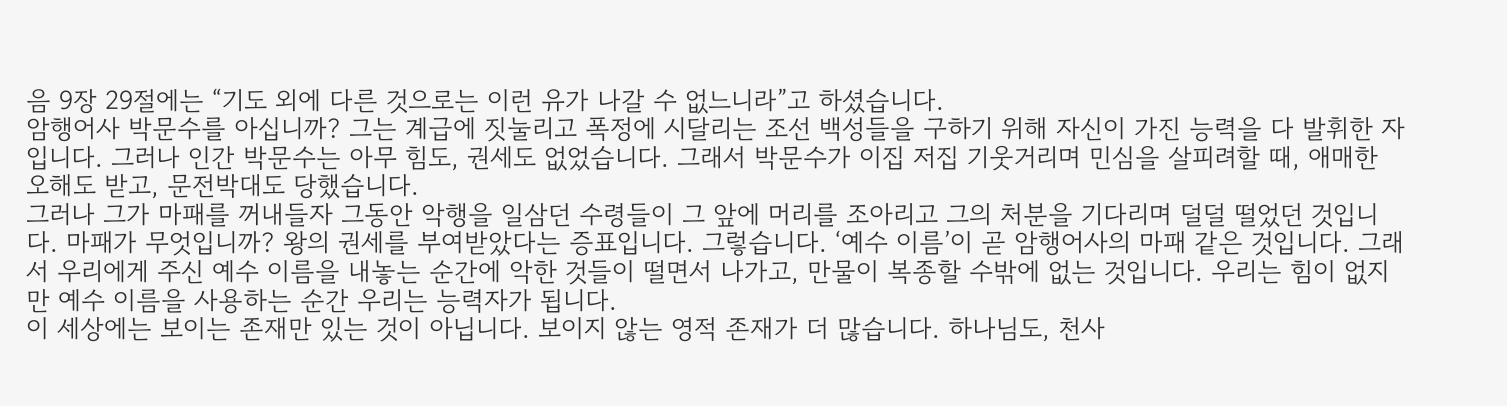음 9장 29절에는 “기도 외에 다른 것으로는 이런 유가 나갈 수 없느니라”고 하셨습니다.
암행어사 박문수를 아십니까? 그는 계급에 짓눌리고 폭정에 시달리는 조선 백성들을 구하기 위해 자신이 가진 능력을 다 발휘한 자입니다. 그러나 인간 박문수는 아무 힘도, 권세도 없었습니다. 그래서 박문수가 이집 저집 기웃거리며 민심을 살피려할 때, 애매한 오해도 받고, 문전박대도 당했습니다.
그러나 그가 마패를 꺼내들자 그동안 악행을 일삼던 수령들이 그 앞에 머리를 조아리고 그의 처분을 기다리며 덜덜 떨었던 것입니다. 마패가 무엇입니까? 왕의 권세를 부여받았다는 증표입니다. 그렇습니다. ‘예수 이름’이 곧 암행어사의 마패 같은 것입니다. 그래서 우리에게 주신 예수 이름을 내놓는 순간에 악한 것들이 떨면서 나가고, 만물이 복종할 수밖에 없는 것입니다. 우리는 힘이 없지만 예수 이름을 사용하는 순간 우리는 능력자가 됩니다.
이 세상에는 보이는 존재만 있는 것이 아닙니다. 보이지 않는 영적 존재가 더 많습니다. 하나님도, 천사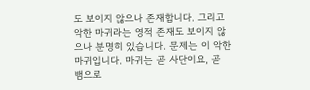도 보이지 않으나 존재합니다. 그리고 악한 마귀라는 영적 존재도 보이지 않으나 분명히 있습니다. 문제는 이 악한 마귀입니다. 마귀는 곧 사단이요, 곧 뱀으로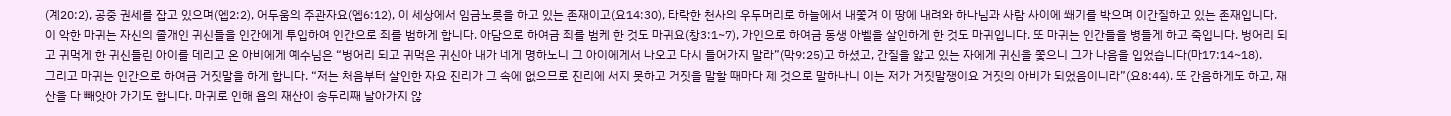(계20:2), 공중 권세를 잡고 있으며(엡2:2), 어두움의 주관자요(엡6:12), 이 세상에서 임금노릇을 하고 있는 존재이고(요14:30), 타락한 천사의 우두머리로 하늘에서 내쫓겨 이 땅에 내려와 하나님과 사람 사이에 쐐기를 박으며 이간질하고 있는 존재입니다.
이 악한 마귀는 자신의 졸개인 귀신들을 인간에게 투입하여 인간으로 죄를 범하게 합니다. 아담으로 하여금 죄를 범케 한 것도 마귀요(창3:1~7), 가인으로 하여금 동생 아벨을 살인하게 한 것도 마귀입니다. 또 마귀는 인간들을 병들게 하고 죽입니다. 벙어리 되고 귀먹게 한 귀신들린 아이를 데리고 온 아비에게 예수님은 “벙어리 되고 귀먹은 귀신아 내가 네게 명하노니 그 아이에게서 나오고 다시 들어가지 말라”(막9:25)고 하셨고, 간질을 앓고 있는 자에게 귀신을 쫓으니 그가 나음을 입었습니다(마17:14~18).
그리고 마귀는 인간으로 하여금 거짓말을 하게 합니다. “저는 처음부터 살인한 자요 진리가 그 속에 없으므로 진리에 서지 못하고 거짓을 말할 때마다 제 것으로 말하나니 이는 저가 거짓말쟁이요 거짓의 아비가 되었음이니라”(요8:44). 또 간음하게도 하고, 재산을 다 빼앗아 가기도 합니다. 마귀로 인해 욥의 재산이 송두리째 날아가지 않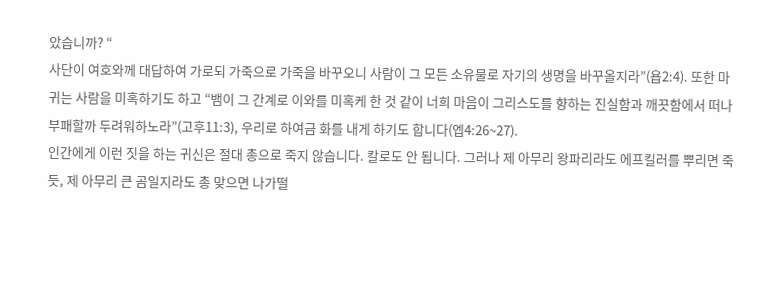았습니까? “
사단이 여호와께 대답하여 가로되 가죽으로 가죽을 바꾸오니 사람이 그 모든 소유물로 자기의 생명을 바꾸올지라”(욥2:4). 또한 마귀는 사람을 미혹하기도 하고 “뱀이 그 간계로 이와를 미혹케 한 것 같이 너희 마음이 그리스도를 향하는 진실함과 깨끗함에서 떠나 부패할까 두려워하노라”(고후11:3), 우리로 하여금 화를 내게 하기도 합니다(엡4:26~27).
인간에게 이런 짓을 하는 귀신은 절대 총으로 죽지 않습니다. 칼로도 안 됩니다. 그러나 제 아무리 왕파리라도 에프킬러를 뿌리면 죽듯, 제 아무리 큰 곰일지라도 총 맞으면 나가떨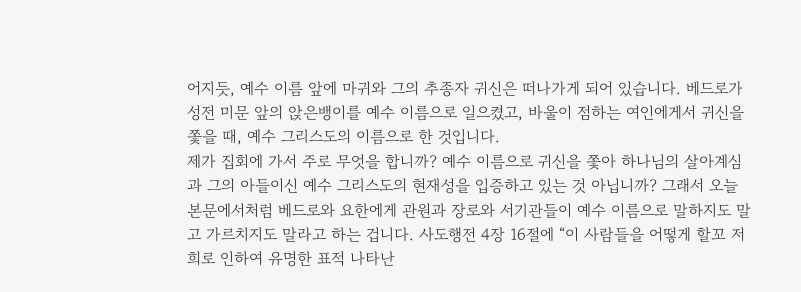어지듯, 예수 이름 앞에 마귀와 그의 추종자 귀신은 떠나가게 되어 있습니다. 베드로가 성전 미문 앞의 앉은뱅이를 예수 이름으로 일으켰고, 바울이 점하는 여인에게서 귀신을 쫓을 때, 예수 그리스도의 이름으로 한 것입니다.
제가 집회에 가서 주로 무엇을 합니까? 예수 이름으로 귀신을 쫓아 하나님의 살아계심과 그의 아들이신 예수 그리스도의 현재성을 입증하고 있는 것 아닙니까? 그래서 오늘 본문에서처럼 베드로와 요한에게 관원과 장로와 서기관들이 예수 이름으로 말하지도 말고 가르치지도 말라고 하는 겁니다. 사도행전 4장 16절에 “이 사람들을 어떻게 할꼬 저희로 인하여 유명한 표적 나타난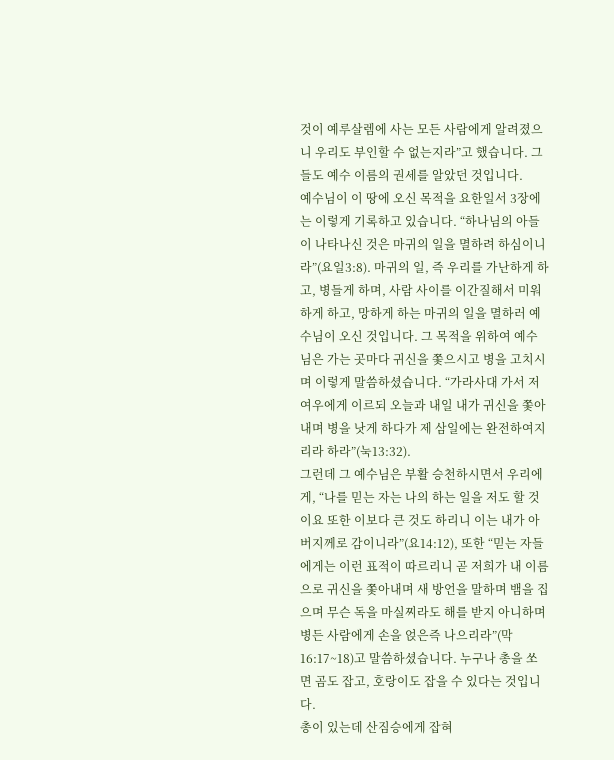것이 예루살렘에 사는 모든 사람에게 알려졌으니 우리도 부인할 수 없는지라”고 했습니다. 그들도 예수 이름의 권세를 알았던 것입니다.
예수님이 이 땅에 오신 목적을 요한일서 3장에는 이렇게 기록하고 있습니다. “하나님의 아들이 나타나신 것은 마귀의 일을 멸하려 하심이니라”(요일3:8). 마귀의 일, 즉 우리를 가난하게 하고, 병들게 하며, 사람 사이를 이간질해서 미워하게 하고, 망하게 하는 마귀의 일을 멸하러 예수님이 오신 것입니다. 그 목적을 위하여 예수님은 가는 곳마다 귀신을 쫓으시고 병을 고치시며 이렇게 말씀하셨습니다. “가라사대 가서 저 여우에게 이르되 오늘과 내일 내가 귀신을 쫓아내며 병을 낫게 하다가 제 삼일에는 완전하여지리라 하라”(눅13:32).
그런데 그 예수님은 부활 승천하시면서 우리에게, “나를 믿는 자는 나의 하는 일을 저도 할 것이요 또한 이보다 큰 것도 하리니 이는 내가 아버지께로 감이니라”(요14:12), 또한 “믿는 자들에게는 이런 표적이 따르리니 곧 저희가 내 이름으로 귀신을 쫓아내며 새 방언을 말하며 뱀을 집으며 무슨 독을 마실찌라도 해를 받지 아니하며 병든 사람에게 손을 얹은즉 나으리라”(막16:17~18)고 말씀하셨습니다. 누구나 총을 쏘면 곰도 잡고, 호랑이도 잡을 수 있다는 것입니다.
총이 있는데 산짐승에게 잡혀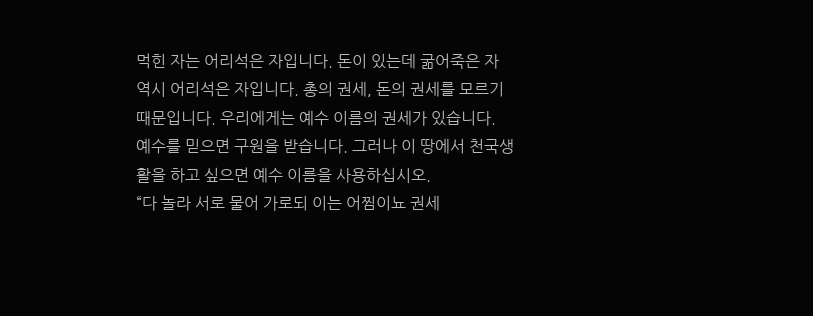먹힌 자는 어리석은 자입니다. 돈이 있는데 굶어죽은 자 역시 어리석은 자입니다. 총의 권세, 돈의 권세를 모르기 때문입니다. 우리에게는 예수 이름의 권세가 있습니다.
예수를 믿으면 구원을 받습니다. 그러나 이 땅에서 천국생활을 하고 싶으면 예수 이름을 사용하십시오.
“다 놀라 서로 물어 가로되 이는 어찜이뇨 권세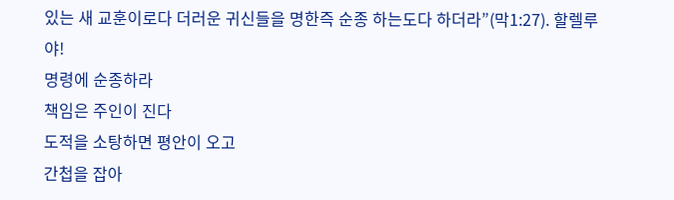있는 새 교훈이로다 더러운 귀신들을 명한즉 순종 하는도다 하더라”(막1:27). 할렐루야!
명령에 순종하라
책임은 주인이 진다
도적을 소탕하면 평안이 오고
간첩을 잡아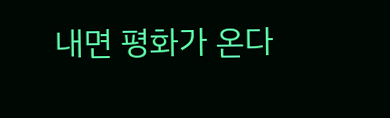내면 평화가 온다